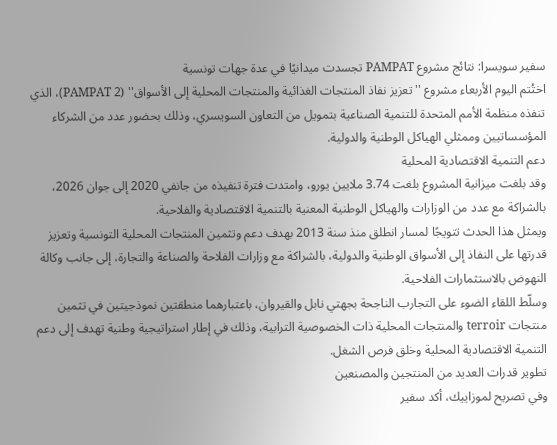سفير سويسرا: نتائج مشروع PAMPAT تجسدت ميدانيًا في عدة جهات تونسية
اختُتم اليوم الأربعاء مشروع ''تعزيز نفاذ المنتجات الغذائية والمنتجات المحلية إلى الأسواق'' (PAMPAT 2)، الذي تنفذه منظمة الأمم المتحدة للتنمية الصناعية بتمويل من التعاون السويسري، وذلك بحضور عدد من الشركاء المؤسساتيين وممثلي الهياكل الوطنية والدولية.
دعم التنمية الاقتصادية المحلية
وقد بلغت ميزانية المشروع بلغت 3.74 ملايين يورو، وامتدت فترة تنفيذه من جانفي 2020 إلى جوان 2026، بالشراكة مع عدد من الوزارات والهياكل الوطنية المعنية بالتنمية الاقتصادية والفلاحية.
ويمثل هذا الحدث تتويجًا لمسار انطلق منذ سنة 2013 بهدف دعم وتثمين المنتجات المحلية التونسية وتعزيز قدرتها على النفاذ إلى الأسواق الوطنية والدولية، بالشراكة مع وزارات الفلاحة والصناعة والتجارة، إلى جانب وكالة النهوض بالاستثمارات الفلاحية.
وسلّط اللقاء الضوء على التجارب الناجحة بجهتي نابل والقيروان، باعتبارهما منطقتين نموذجيتين في تثمين منتجات terroir والمنتجات المحلية ذات الخصوصية الترابية، وذلك في إطار استراتيجية وطنية تهدف إلى دعم التنمية الاقتصادية المحلية وخلق فرص الشغل.
تطوير قدرات العديد من المنتجين والمصنعين
وفي تصريح لموزاييك، أكد سفير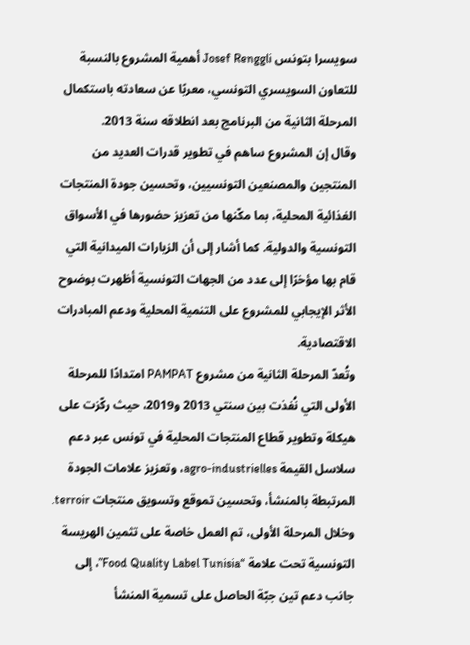سويسرا بتونس Josef Renggli أهمية المشروع بالنسبة للتعاون السويسري التونسي، معربًا عن سعادته باستكمال المرحلة الثانية من البرنامج بعد انطلاقه سنة 2013.
وقال إن المشروع ساهم في تطوير قدرات العديد من المنتجين والمصنعين التونسيين، وتحسين جودة المنتجات الغذائية المحلية، بما مكّنها من تعزيز حضورها في الأسواق التونسية والدولية. كما أشار إلى أن الزيارات الميدانية التي قام بها مؤخرًا إلى عدد من الجهات التونسية أظهرت بوضوح الأثر الإيجابي للمشروع على التنمية المحلية ودعم المبادرات الاقتصادية.
وتُعدّ المرحلة الثانية من مشروع PAMPAT امتدادًا للمرحلة الأولى التي نُفذت بين سنتي 2013 و2019، حيث ركّزت على هيكلة وتطوير قطاع المنتجات المحلية في تونس عبر دعم سلاسل القيمة agro-industrielles، وتعزيز علامات الجودة المرتبطة بالمنشأ، وتحسين تموقع وتسويق منتجات terroir.
وخلال المرحلة الأولى، تم العمل خاصة على تثمين الهريسة التونسية تحت علامة “Food Quality Label Tunisia”، إلى جانب دعم تين جبّة الحاصل على تسمية المنشأ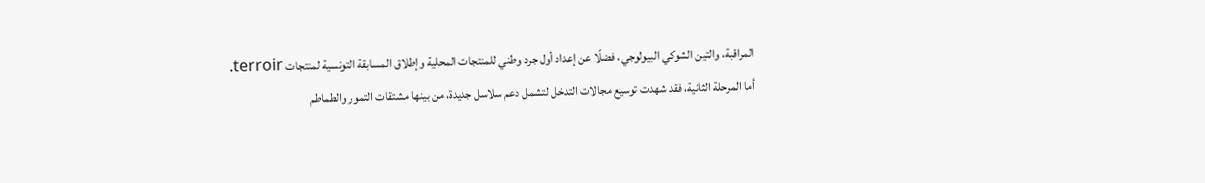المراقبة، والتين الشوكي البيولوجي، فضلًا عن إعداد أول جرد وطني للمنتجات المحلية وإطلاق المسابقة التونسية لمنتجات terroir.
أما المرحلة الثانية، فقد شهدت توسيع مجالات التدخل لتشمل دعم سلاسل جديدة، من بينها مشتقات التمور والطماطم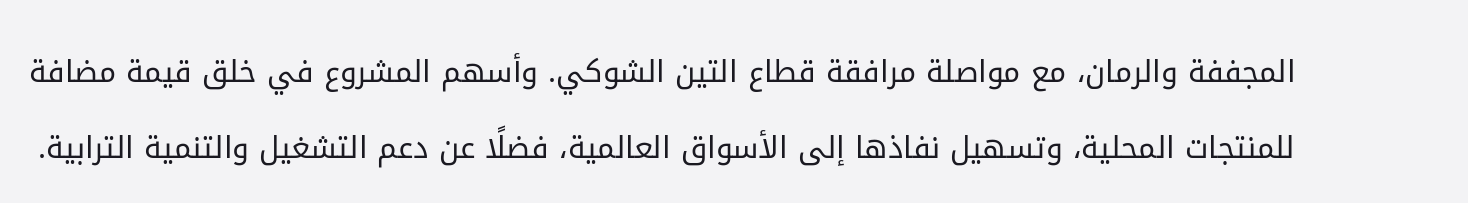المجففة والرمان، مع مواصلة مرافقة قطاع التين الشوكي. وأسهم المشروع في خلق قيمة مضافة للمنتجات المحلية، وتسهيل نفاذها إلى الأسواق العالمية، فضلًا عن دعم التشغيل والتنمية الترابية.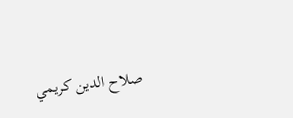صلاح الدين كريمي